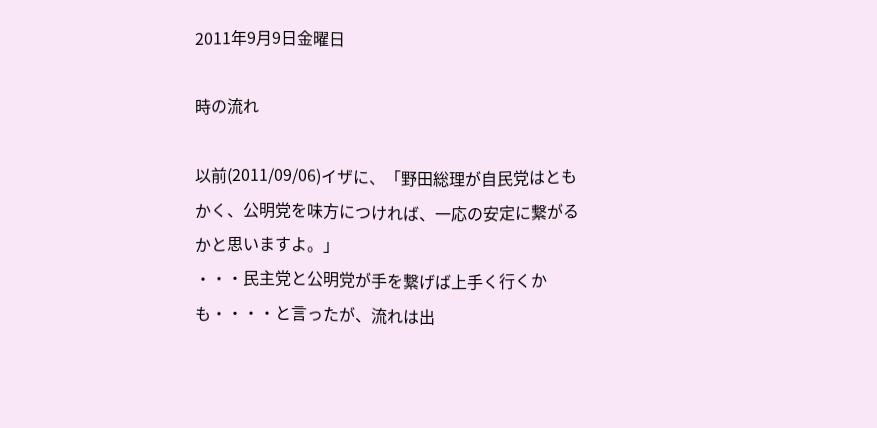2011年9月9日金曜日

時の流れ

以前(2011/09/06)イザに、「野田総理が自民党はともかく、公明党を味方につければ、一応の安定に繋がるかと思いますよ。」
・・・民主党と公明党が手を繋げば上手く行くかも・・・・と言ったが、流れは出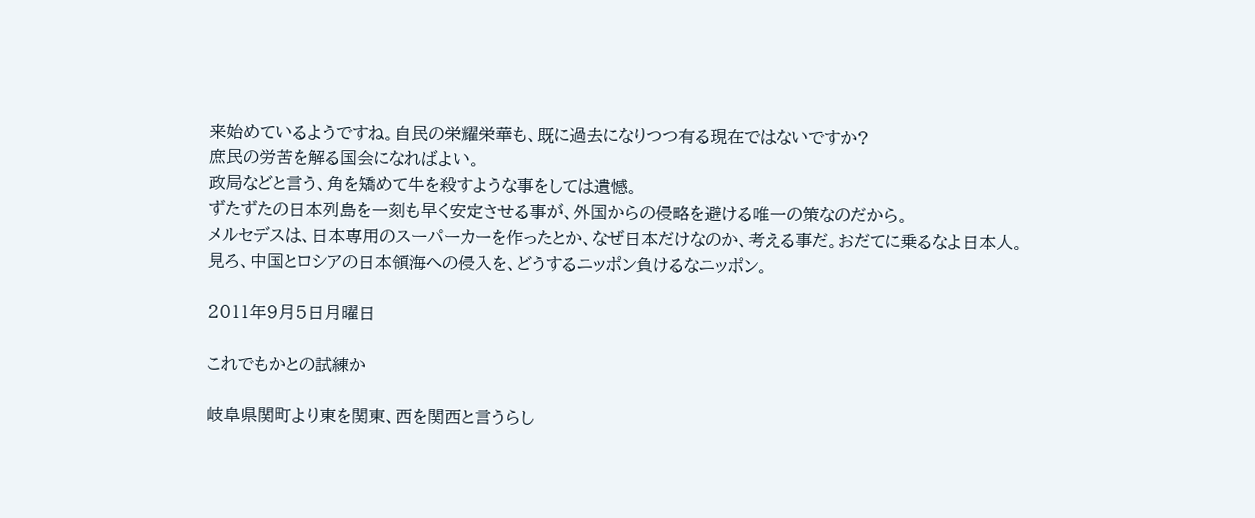来始めているようですね。自民の栄耀栄華も、既に過去になりつつ有る現在ではないですか?
庶民の労苦を解る国会になればよい。
政局などと言う、角を矯めて牛を殺すような事をしては遺憾。
ずたずたの日本列島を一刻も早く安定させる事が、外国からの侵略を避ける唯一の策なのだから。
メルセデスは、日本専用のスーパーカーを作ったとか、なぜ日本だけなのか、考える事だ。おだてに乗るなよ日本人。
見ろ、中国とロシアの日本領海への侵入を、どうするニッポン負けるなニッポン。

2011年9月5日月曜日

これでもかとの試練か

岐阜県関町より東を関東、西を関西と言うらし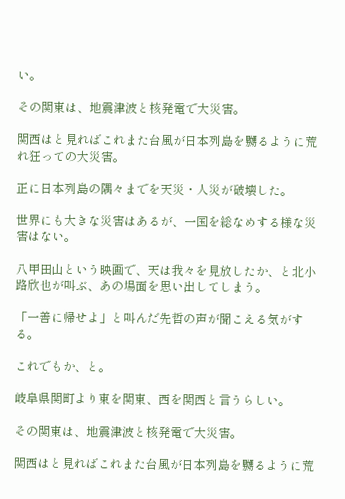い。

その関東は、地震津波と核発電で大災害。

関西はと見ればこれまた台風が日本列島を嬲るように荒れ狂っての大災害。

正に日本列島の隅々までを天災・人災が破壊した。

世界にも大きな災害はあるが、一国を総なめする様な災害はない。

八甲田山という映画で、天は我々を見放したか、と北小路欣也が叫ぶ、あの場面を思い出してしまう。

「一善に帰せよ」と叫んだ先哲の声が聞こえる気がする。

これでもか、と。

岐阜県関町より東を関東、西を関西と言うらしい。

その関東は、地震津波と核発電で大災害。

関西はと見ればこれまた台風が日本列島を嬲るように荒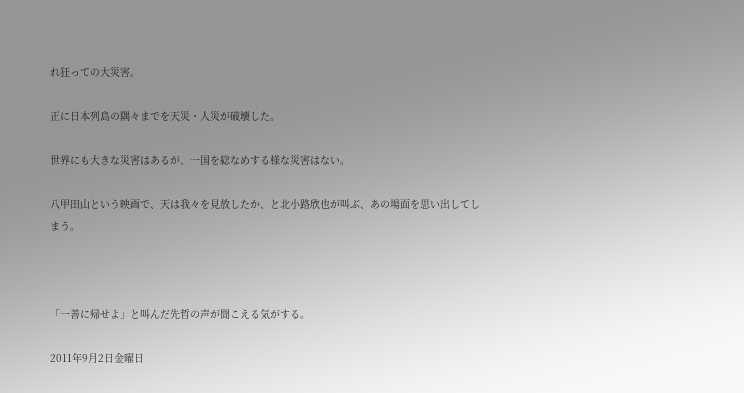れ狂っての大災害。

正に日本列島の隅々までを天災・人災が破壊した。

世界にも大きな災害はあるが、一国を総なめする様な災害はない。

八甲田山という映画で、天は我々を見放したか、と北小路欣也が叫ぶ、あの場面を思い出してしまう。



「一善に帰せよ」と叫んだ先哲の声が聞こえる気がする。

2011年9月2日金曜日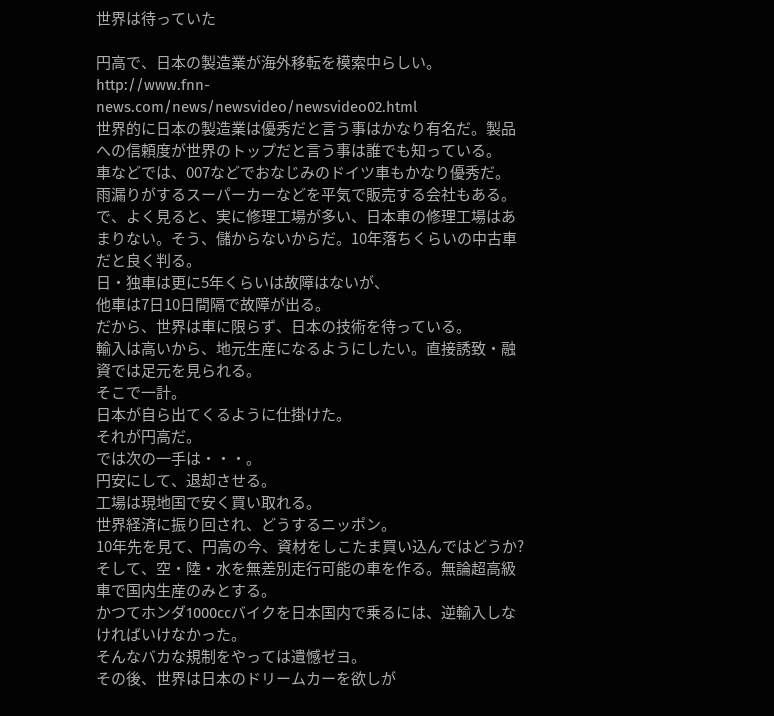世界は待っていた

円高で、日本の製造業が海外移転を模索中らしい。
http://www.fnn-news.com/news/newsvideo/newsvideo02.html
世界的に日本の製造業は優秀だと言う事はかなり有名だ。製品への信頼度が世界のトップだと言う事は誰でも知っている。
車などでは、007などでおなじみのドイツ車もかなり優秀だ。
雨漏りがするスーパーカーなどを平気で販売する会社もある。
で、よく見ると、実に修理工場が多い、日本車の修理工場はあまりない。そう、儲からないからだ。10年落ちくらいの中古車だと良く判る。
日・独車は更に5年くらいは故障はないが、
他車は7日10日間隔で故障が出る。
だから、世界は車に限らず、日本の技術を待っている。
輸入は高いから、地元生産になるようにしたい。直接誘致・融資では足元を見られる。
そこで一計。
日本が自ら出てくるように仕掛けた。
それが円高だ。
では次の一手は・・・。
円安にして、退却させる。
工場は現地国で安く買い取れる。
世界経済に振り回され、どうするニッポン。
10年先を見て、円高の今、資材をしこたま買い込んではどうか?
そして、空・陸・水を無差別走行可能の車を作る。無論超高級車で国内生産のみとする。
かつてホンダ1000ccバイクを日本国内で乗るには、逆輸入しなければいけなかった。
そんなバカな規制をやっては遺憾ゼヨ。
その後、世界は日本のドリームカーを欲しが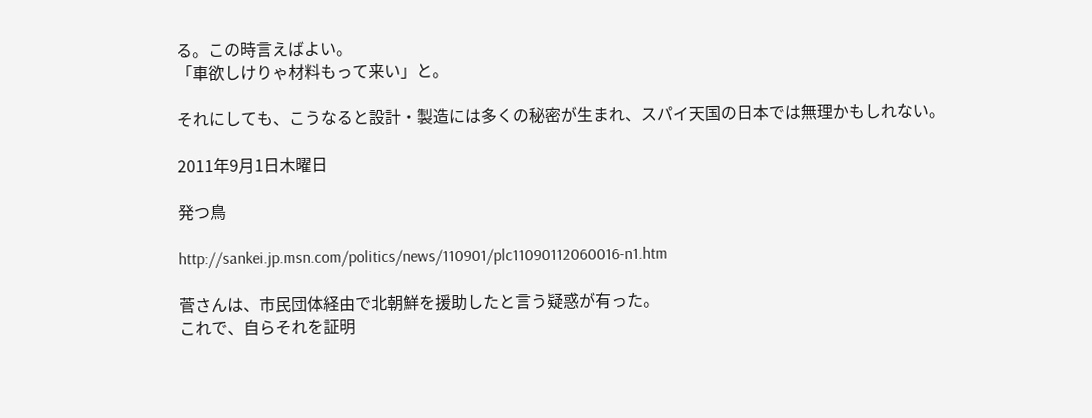る。この時言えばよい。
「車欲しけりゃ材料もって来い」と。

それにしても、こうなると設計・製造には多くの秘密が生まれ、スパイ天国の日本では無理かもしれない。

2011年9月1日木曜日

発つ鳥

http://sankei.jp.msn.com/politics/news/110901/plc11090112060016-n1.htm

菅さんは、市民団体経由で北朝鮮を援助したと言う疑惑が有った。
これで、自らそれを証明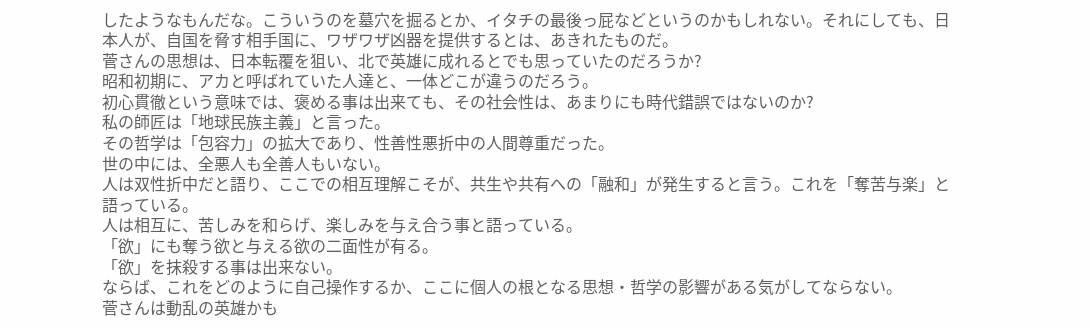したようなもんだな。こういうのを墓穴を掘るとか、イタチの最後っ屁などというのかもしれない。それにしても、日本人が、自国を脅す相手国に、ワザワザ凶器を提供するとは、あきれたものだ。
菅さんの思想は、日本転覆を狙い、北で英雄に成れるとでも思っていたのだろうか?
昭和初期に、アカと呼ばれていた人達と、一体どこが違うのだろう。
初心貫徹という意味では、褒める事は出来ても、その社会性は、あまりにも時代錯誤ではないのか?
私の師匠は「地球民族主義」と言った。
その哲学は「包容力」の拡大であり、性善性悪折中の人間尊重だった。
世の中には、全悪人も全善人もいない。
人は双性折中だと語り、ここでの相互理解こそが、共生や共有への「融和」が発生すると言う。これを「奪苦与楽」と語っている。
人は相互に、苦しみを和らげ、楽しみを与え合う事と語っている。
「欲」にも奪う欲と与える欲の二面性が有る。
「欲」を抹殺する事は出来ない。
ならば、これをどのように自己操作するか、ここに個人の根となる思想・哲学の影響がある気がしてならない。
菅さんは動乱の英雄かも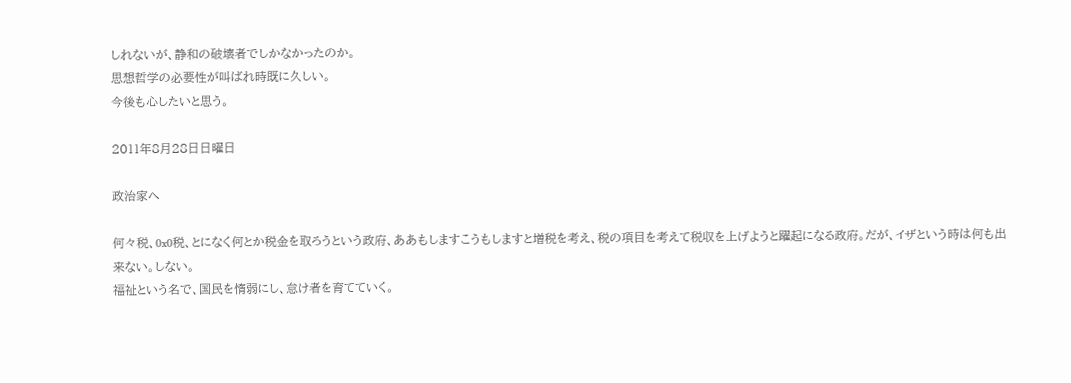しれないが、静和の破壊者でしかなかったのか。
思想哲学の必要性が叫ばれ時既に久しい。
今後も心したいと思う。

2011年8月28日日曜日

政治家へ

何々税、0x0税、とになく何とか税金を取ろうという政府、ああもしますこうもしますと増税を考え、税の項目を考えて税収を上げようと躍起になる政府。だが、イザという時は何も出来ない。しない。
福祉という名で、国民を惰弱にし、怠け者を育てていく。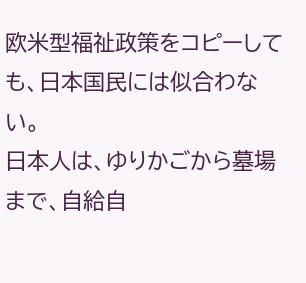欧米型福祉政策をコピーしても、日本国民には似合わない。
日本人は、ゆりかごから墓場まで、自給自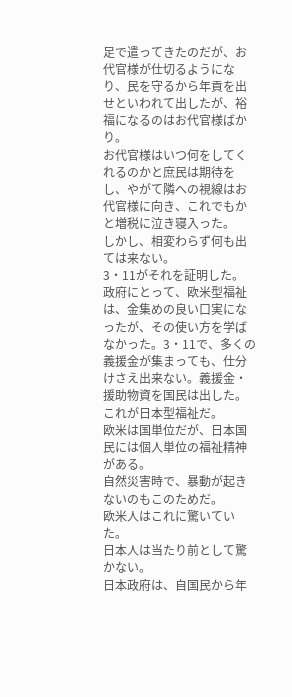足で遣ってきたのだが、お代官様が仕切るようになり、民を守るから年貢を出せといわれて出したが、裕福になるのはお代官様ばかり。
お代官様はいつ何をしてくれるのかと庶民は期待をし、やがて隣への視線はお代官様に向き、これでもかと増税に泣き寝入った。
しかし、相変わらず何も出ては来ない。
3・11がそれを証明した。
政府にとって、欧米型福祉は、金集めの良い口実になったが、その使い方を学ばなかった。3・11で、多くの義援金が集まっても、仕分けさえ出来ない。義援金・援助物資を国民は出した。
これが日本型福祉だ。
欧米は国単位だが、日本国民には個人単位の福祉精神がある。
自然災害時で、暴動が起きないのもこのためだ。
欧米人はこれに驚いていた。
日本人は当たり前として驚かない。
日本政府は、自国民から年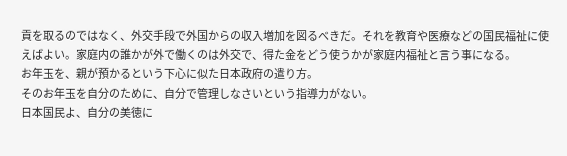貢を取るのではなく、外交手段で外国からの収入増加を図るべきだ。それを教育や医療などの国民福祉に使えばよい。家庭内の誰かが外で働くのは外交で、得た金をどう使うかが家庭内福祉と言う事になる。
お年玉を、親が預かるという下心に似た日本政府の遣り方。
そのお年玉を自分のために、自分で管理しなさいという指導力がない。
日本国民よ、自分の美徳に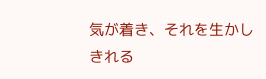気が着き、それを生かしきれる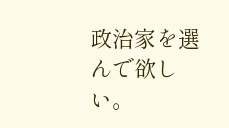政治家を選んで欲しい。